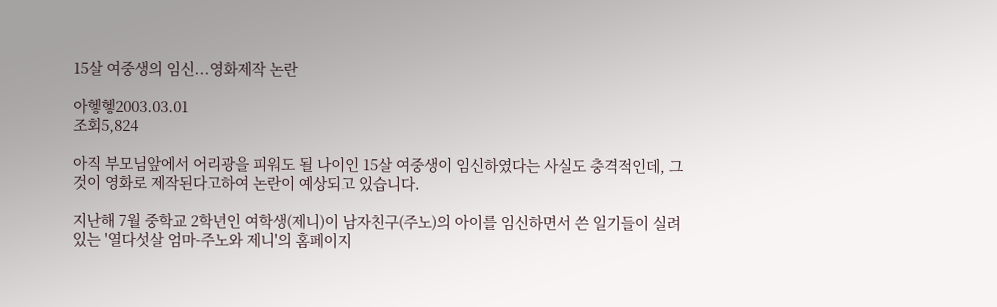15살 여중생의 임신...영화제작 논란

아헿헿2003.03.01
조회5,824

아직 부모님앞에서 어리광을 피워도 될 나이인 15살 여중생이 임신하였다는 사실도 충격적인데, 그것이 영화로 제작된다고하여 논란이 예상되고 있습니다.

지난해 7월 중학교 2학년인 여학생(제니)이 남자친구(주노)의 아이를 임신하면서 쓴 일기들이 실려있는 '열다섯살 엄마-주노와 제니'의 홈페이지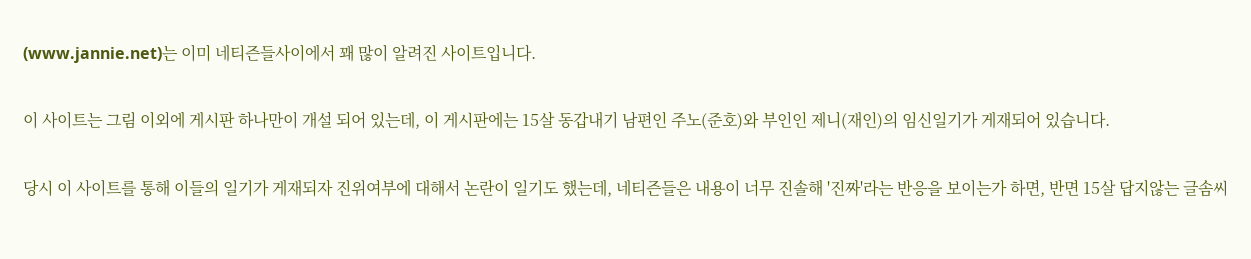(www.jannie.net)는 이미 네티즌들사이에서 꽤 많이 알려진 사이트입니다.

이 사이트는 그림 이외에 게시판 하나만이 개설 되어 있는데, 이 게시판에는 15살 동갑내기 남편인 주노(준호)와 부인인 제니(재인)의 임신일기가 게재되어 있습니다.

당시 이 사이트를 통해 이들의 일기가 게재되자 진위여부에 대해서 논란이 일기도 했는데, 네티즌들은 내용이 너무 진솔해 '진짜'라는 반응을 보이는가 하면, 반면 15살 답지않는 글솜씨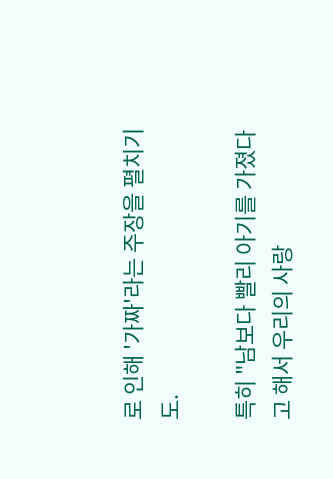로 인해 '가짜'라는 주장을 펼치기도.

특히 "남보다 빨리 아기를 가졌다고 해서 우리의 사랑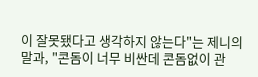이 잘못됐다고 생각하지 않는다"는 제니의 말과, "콘돔이 너무 비싼데 콘돔없이 관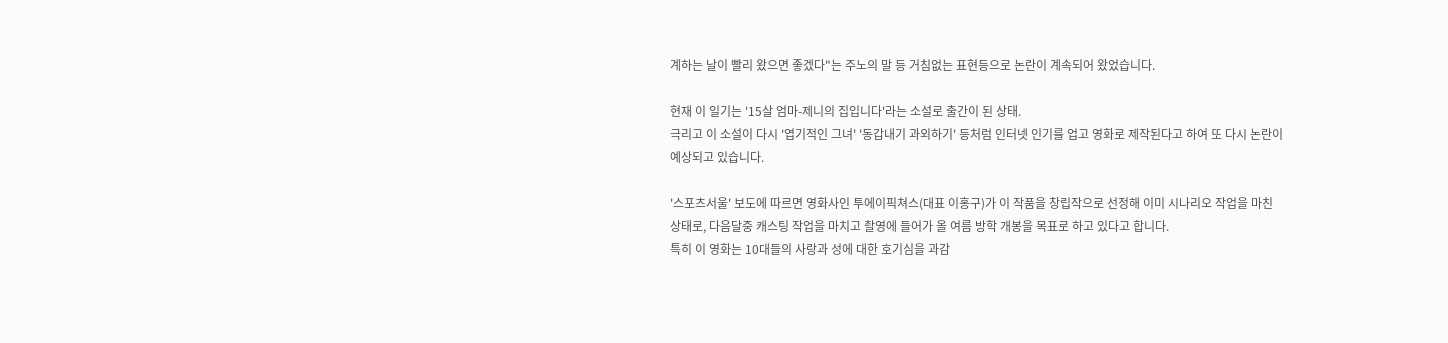계하는 날이 빨리 왔으면 좋겠다"는 주노의 말 등 거침없는 표현등으로 논란이 계속되어 왔었습니다.

현재 이 일기는 '15살 엄마-제니의 집입니다'라는 소설로 출간이 된 상태.
극리고 이 소설이 다시 '엽기적인 그녀' '동갑내기 과외하기' 등처럼 인터넷 인기를 업고 영화로 제작된다고 하여 또 다시 논란이 예상되고 있습니다.

'스포츠서울' 보도에 따르면 영화사인 투에이픽쳐스(대표 이홍구)가 이 작품을 창립작으로 선정해 이미 시나리오 작업을 마친 상태로, 다음달중 캐스팅 작업을 마치고 촬영에 들어가 올 여름 방학 개봉을 목표로 하고 있다고 합니다.
특히 이 영화는 10대들의 사랑과 성에 대한 호기심을 과감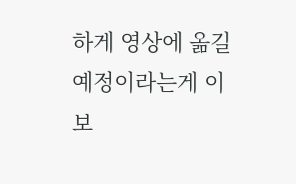하게 영상에 옮길 예정이라는게 이 보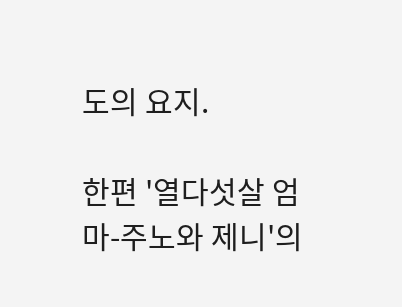도의 요지.

한편 '열다섯살 엄마-주노와 제니'의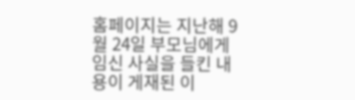홈페이지는 지난해 9월 24일 부모님에게 임신 사실을 들킨 내용이 게재된 이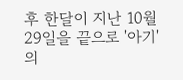후 한달이 지난 10월 29일을 끝으로 '아기'의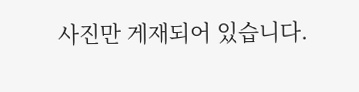사진만 게재되어 있습니다.